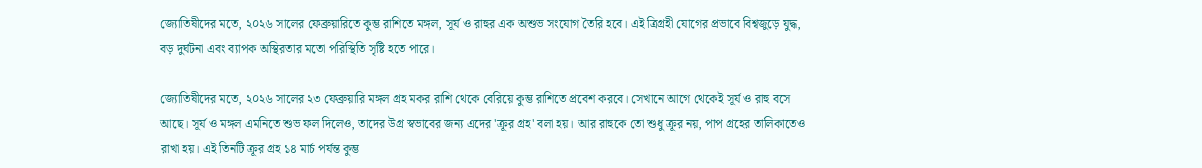জ্যোতিষীদের মতে, ২০২৬ সালের ফেব্রুয়ারিতে কুম্ভ রাশিতে মঙ্গল, সূর্য ও রাহুর এক অশুভ সংযোগ তৈরি হবে। এই ত্রিগ্রহী যোগের প্রভাবে বিশ্বজুড়ে যুদ্ধ, বড় দুর্ঘটনা এবং ব্যাপক অস্থিরতার মতো পরিস্থিতি সৃষ্টি হতে পারে।

জ্যোতিষীদের মতে, ২০২৬ সালের ২৩ ফেব্রুয়ারি মঙ্গল গ্রহ মকর রাশি থেকে বেরিয়ে কুম্ভ রাশিতে প্রবেশ করবে। সেখানে আগে থেকেই সূর্য ও রাহু বসে আছে। সূর্য ও মঙ্গল এমনিতে শুভ ফল দিলেও, তাদের উগ্র স্বভাবের জন্য এদের 'ক্রূর গ্রহ' বলা হয়। আর রাহুকে তো শুধু ক্রূর নয়, পাপ গ্রহের তালিকাতেও রাখা হয়। এই তিনটি ক্রূর গ্রহ ১৪ মার্চ পর্যন্ত কুম্ভ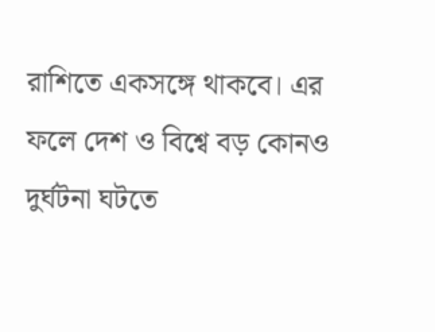রাশিতে একসঙ্গে থাকবে। এর ফলে দেশ ও বিশ্বে বড় কোনও দুর্ঘটনা ঘটতে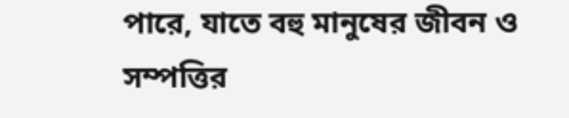পারে, যাতে বহু মানুষের জীবন ও সম্পত্তির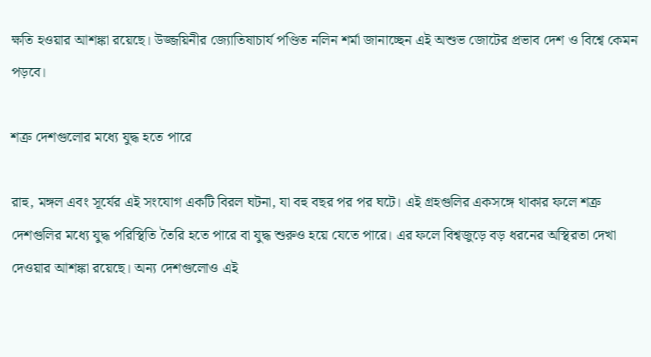ক্ষতি হওয়ার আশঙ্কা রয়েছে। উজ্জয়িনীর জ্যোতিষাচার্য পণ্ডিত নলিন শর্মা জানাচ্ছেন এই অশুভ জোটের প্রভাব দেশ ও বিশ্বে কেমন পড়বে।

শত্রু দেশগুলোর মধ্যে যুদ্ধ হতে পারে

রাহু, মঙ্গল এবং সূর্যের এই সংযোগ একটি বিরল ঘটনা, যা বহু বছর পর পর ঘটে। এই গ্রহগুলির একসঙ্গে থাকার ফলে শত্রু দেশগুলির মধ্যে যুদ্ধ পরিস্থিতি তৈরি হতে পারে বা যুদ্ধ শুরুও হয়ে যেতে পারে। এর ফলে বিশ্বজুড়ে বড় ধরনের অস্থিরতা দেখা দেওয়ার আশঙ্কা রয়েছে। অন্য দেশগুলোও এই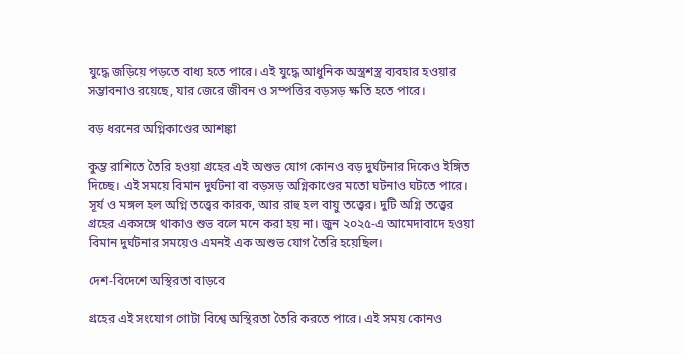যুদ্ধে জড়িয়ে পড়তে বাধ্য হতে পারে। এই যুদ্ধে আধুনিক অস্ত্রশস্ত্র ব্যবহার হওয়ার সম্ভাবনাও রয়েছে, যার জেরে জীবন ও সম্পত্তির বড়সড় ক্ষতি হতে পারে।

বড় ধরনের অগ্নিকাণ্ডের আশঙ্কা

কুম্ভ রাশিতে তৈরি হওয়া গ্রহের এই অশুভ যোগ কোনও বড় দুর্ঘটনার দিকেও ইঙ্গিত দিচ্ছে। এই সময়ে বিমান দুর্ঘটনা বা বড়সড় অগ্নিকাণ্ডের মতো ঘটনাও ঘটতে পারে। সূর্য ও মঙ্গল হল অগ্নি তত্ত্বের কারক, আর রাহু হল বায়ু তত্ত্বের। দুটি অগ্নি তত্ত্বের গ্রহের একসঙ্গে থাকাও শুভ বলে মনে করা হয় না। জুন ২০২৫-এ আমেদাবাদে হওয়া বিমান দুর্ঘটনার সময়েও এমনই এক অশুভ যোগ তৈরি হয়েছিল।

দেশ-বিদেশে অস্থিরতা বাড়বে

গ্রহের এই সংযোগ গোটা বিশ্বে অস্থিরতা তৈরি করতে পারে। এই সময় কোনও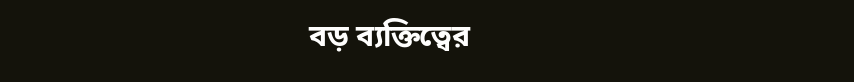বড় ব্যক্তিত্বের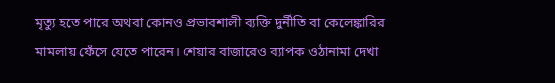মৃত্যু হতে পারে অথবা কোনও প্রভাবশালী ব্যক্তি দুর্নীতি বা কেলেঙ্কারির মামলায় ফেঁসে যেতে পারেন। শেয়ার বাজারেও ব্যাপক ওঠানামা দেখা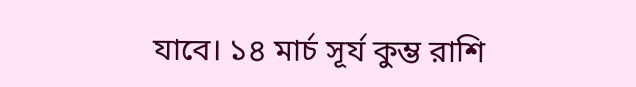যাবে। ১৪ মার্চ সূর্য কুম্ভ রাশি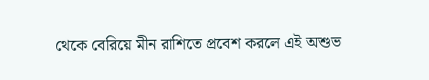থেকে বেরিয়ে মীন রাশিতে প্রবেশ করলে এই অশুভ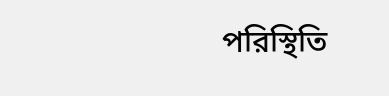পরিস্থিতি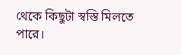থেকে কিছুটা স্বস্তি মিলতে পারে।